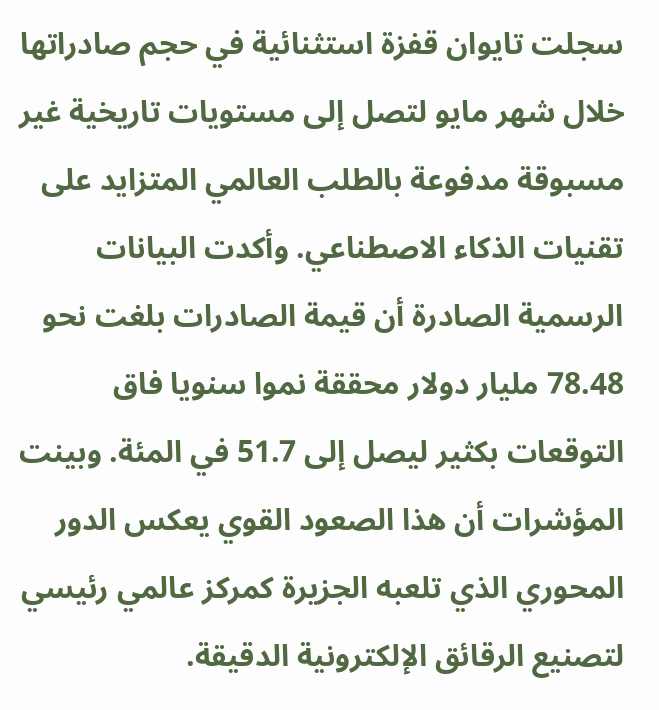سجلت تايوان قفزة استثنائية في حجم صادراتها خلال شهر مايو لتصل إلى مستويات تاريخية غير مسبوقة مدفوعة بالطلب العالمي المتزايد على تقنيات الذكاء الاصطناعي. وأكدت البيانات الرسمية الصادرة أن قيمة الصادرات بلغت نحو 78.48 مليار دولار محققة نموا سنويا فاق التوقعات بكثير ليصل إلى 51.7 في المئة. وبينت المؤشرات أن هذا الصعود القوي يعكس الدور المحوري الذي تلعبه الجزيرة كمركز عالمي رئيسي لتصنيع الرقائق الإلكترونية الدقيقة.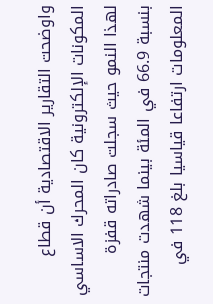واوضحت التقارير الاقتصادية أن قطاع المكونات الإلكترونية كان المحرك الاساسي لهذا النمو حيث سجلت صادراته قفزة بنسبة 66.9 في المئة بينما شهدت منتجات المعلومات ارتفاعا قياسيا بلغ 118 في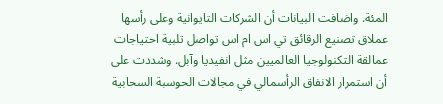المئة. واضافت البيانات أن الشركات التايوانية وعلى رأسها عملاق تصنيع الرقائق تي اس ام اس تواصل تلبية احتياجات عمالقة التكنولوجيا العالميين مثل انفيديا وآبل. وشددت على أن استمرار الانفاق الرأسمالي في مجالات الحوسبة السحابية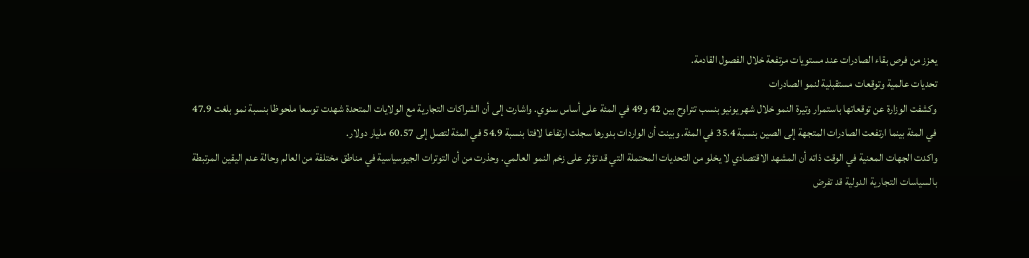يعزز من فرص بقاء الصادرات عند مستويات مرتفعة خلال الفصول القادمة.
تحديات عالمية وتوقعات مستقبلية لنمو الصادرات
وكشفت الوزارة عن توقعاتها باستمرار وتيرة النمو خلال شهر يونيو بنسب تتراوح بين 42 و49 في المئة على أساس سنوي. واشارت إلى أن الشراكات التجارية مع الولايات المتحدة شهدت توسعا ملحوظا بنسبة نمو بلغت 47.9 في المئة بينما ارتفعت الصادرات المتجهة إلى الصين بنسبة 35.4 في المئة. وبينت أن الواردات بدورها سجلت ارتفاعا لافتا بنسبة 54.9 في المئة لتصل إلى 60.57 مليار دولار.
واكدت الجهات المعنية في الوقت ذاته أن المشهد الاقتصادي لا يخلو من التحديات المحتملة التي قد تؤثر على زخم النمو العالمي. وحذرت من أن التوترات الجيوسياسية في مناطق مختلفة من العالم وحالة عدم اليقين المرتبطة بالسياسات التجارية الدولية قد تفرض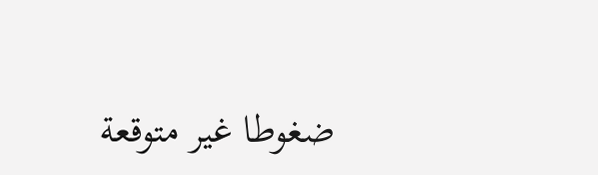ضغوطا غير متوقعة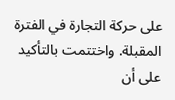على حركة التجارة في الفترة المقبلة. واختتمت بالتأكيد على أن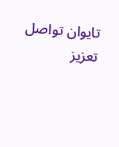تايوان تواصل تعزيز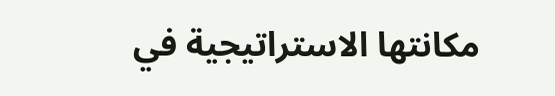مكانتها الاستراتيجية في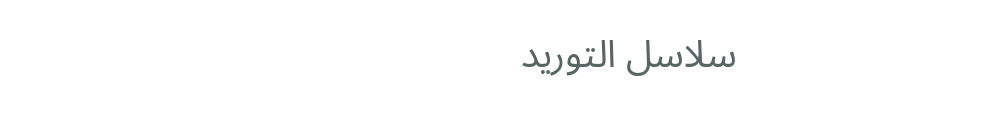سلاسل التوريد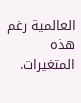العالمية رغم هذه المتغيرات.